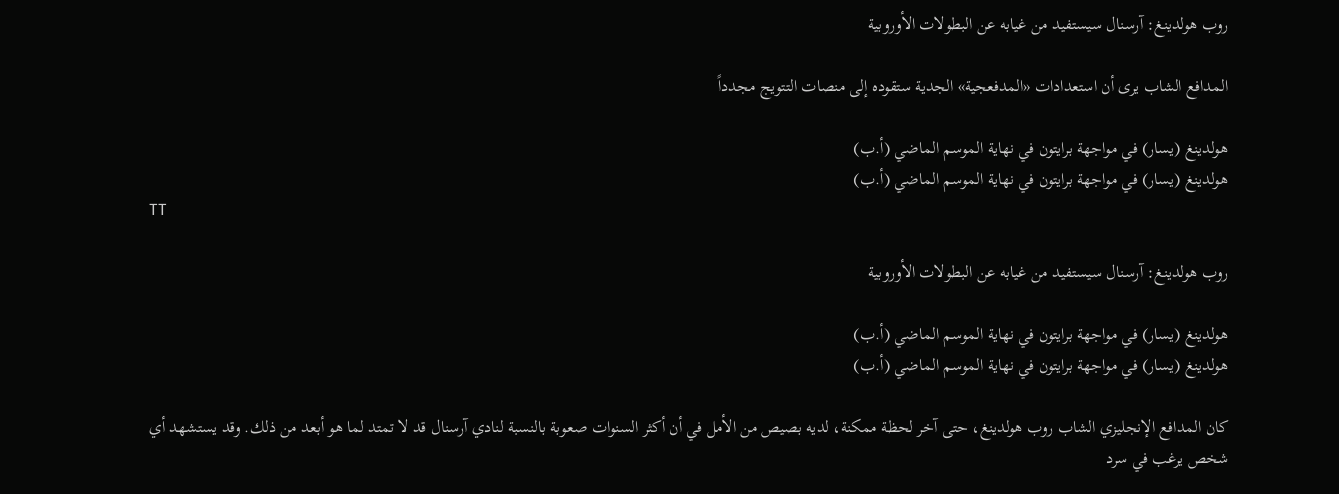روب هولدينغ: آرسنال سيستفيد من غيابه عن البطولات الأوروبية

المدافع الشاب يرى أن استعدادات «المدفعجية» الجدية ستقوده إلى منصات التتويج مجدداً

هولدينغ (يسار) في مواجهة برايتون في نهاية الموسم الماضي (أ.ب)
هولدينغ (يسار) في مواجهة برايتون في نهاية الموسم الماضي (أ.ب)
TT

روب هولدينغ: آرسنال سيستفيد من غيابه عن البطولات الأوروبية

هولدينغ (يسار) في مواجهة برايتون في نهاية الموسم الماضي (أ.ب)
هولدينغ (يسار) في مواجهة برايتون في نهاية الموسم الماضي (أ.ب)

كان المدافع الإنجليزي الشاب روب هولدينغ، حتى آخر لحظة ممكنة، لديه بصيص من الأمل في أن أكثر السنوات صعوبة بالنسبة لنادي آرسنال قد لا تمتد لما هو أبعد من ذلك. وقد يستشهد أي شخص يرغب في سرد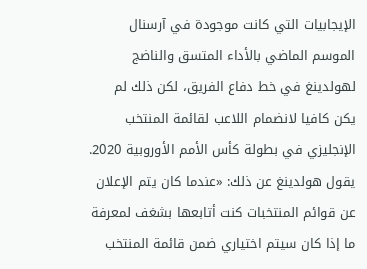الإيجابيات التي كانت موجودة في آرسنال الموسم الماضي بالأداء المتسق والناضج لهولدينغ في خط دفاع الفريق، لكن ذلك لم يكن كافيا لانضمام اللاعب لقائمة المنتخب الإنجليزي في بطولة كأس الأمم الأوروبية 2020.
يقول هولدينغ عن ذلك: «عندما كان يتم الإعلان عن قوائم المنتخبات كنت أتابعها بشغف لمعرفة ما إذا كان سيتم اختياري ضمن قائمة المنتخب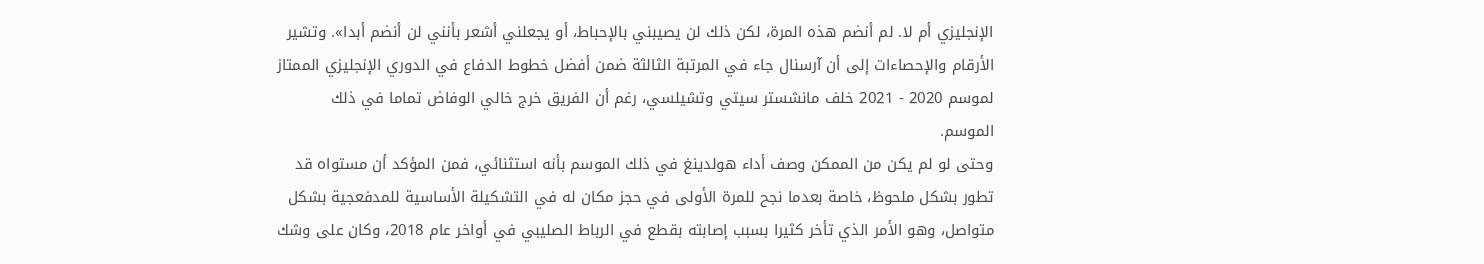الإنجليزي أم لا. لم أنضم هذه المرة، لكن ذلك لن يصيبني بالإحباط، أو يجعلني أشعر بأنني لن أنضم أبدا». وتشير الأرقام والإحصاءات إلى أن آرسنال جاء في المرتبة الثالثة ضمن أفضل خطوط الدفاع في الدوري الإنجليزي الممتاز لموسم 2020 - 2021 خلف مانشستر سيتي وتشيلسي، رغم أن الفريق خرج خالي الوفاض تماما في ذلك الموسم.
وحتى لو لم يكن من الممكن وصف أداء هولدينغ في ذلك الموسم بأنه استثنائي، فمن المؤكد أن مستواه قد تطور بشكل ملحوظ، خاصة بعدما نجح للمرة الأولى في حجز مكان له في التشكيلة الأساسية للمدفعجية بشكل متواصل، وهو الأمر الذي تأخر كثيرا بسبب إصابته بقطع في الرباط الصليبي في أواخر عام 2018، وكان على وشك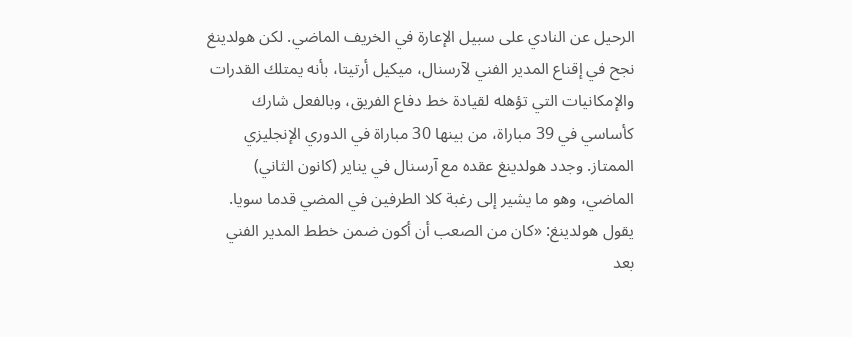الرحيل عن النادي على سبيل الإعارة في الخريف الماضي. لكن هولدينغ نجح في إقناع المدير الفني لآرسنال، ميكيل أرتيتا، بأنه يمتلك القدرات والإمكانيات التي تؤهله لقيادة خط دفاع الفريق، وبالفعل شارك كأساسي في 39 مباراة، من بينها 30 مباراة في الدوري الإنجليزي الممتاز. وجدد هولدينغ عقده مع آرسنال في يناير (كانون الثاني) الماضي، وهو ما يشير إلى رغبة كلا الطرفين في المضي قدما سويا.
يقول هولدينغ: «كان من الصعب أن أكون ضمن خطط المدير الفني بعد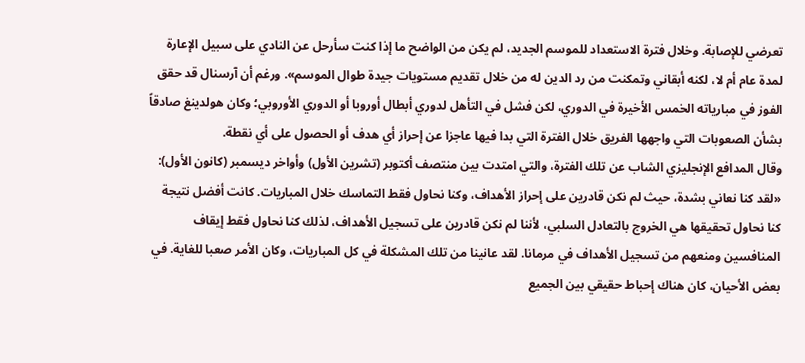تعرضي للإصابة. وخلال فترة الاستعداد للموسم الجديد، لم يكن من الواضح ما إذا كنت سأرحل عن النادي على سبيل الإعارة لمدة عام أم لا، لكنه أبقاني وتمكنت من رد الدين له من خلال تقديم مستويات جيدة طوال الموسم». ورغم أن آرسنال قد حقق الفوز في مبارياته الخمس الأخيرة في الدوري، لكن فشل في التأهل لدوري أبطال أوروبا أو الدوري الأوروبي؛ وكان هولدينغ صادقاً بشأن الصعوبات التي واجهها الفريق خلال الفترة التي بدا فيها عاجزا عن إحراز أي هدف أو الحصول على أي نقطة.
وقال المدافع الإنجليزي الشاب عن تلك الفترة، والتي امتدت بين منتصف أكتوبر (تشرين الأول) وأواخر ديسمبر (كانون الأول): «لقد كنا نعاني بشدة، حيث لم نكن قادرين على إحراز الأهداف، وكنا نحاول فقط التماسك خلال المباريات. كانت أفضل نتيجة كنا نحاول تحقيقها هي الخروج بالتعادل السلبي، لأننا لم نكن قادرين على تسجيل الأهداف، لذلك كنا نحاول فقط إيقاف المنافسين ومنعهم من تسجيل الأهداف في مرمانا. لقد عانينا من تلك المشكلة في كل المباريات، وكان الأمر صعبا للغاية. في بعض الأحيان، كان هناك إحباط حقيقي بين الجميع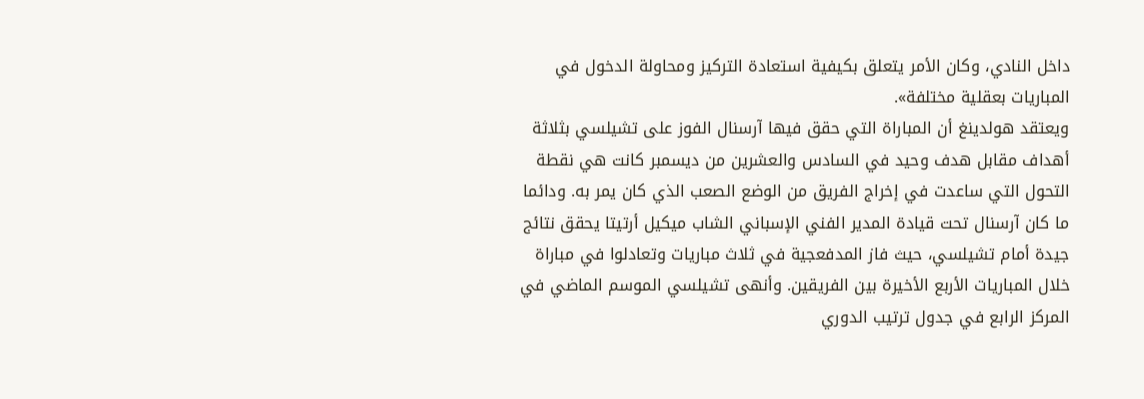داخل النادي، وكان الأمر يتعلق بكيفية استعادة التركيز ومحاولة الدخول في المباريات بعقلية مختلفة».
ويعتقد هولدينغ أن المباراة التي حقق فيها آرسنال الفوز على تشيلسي بثلاثة أهداف مقابل هدف وحيد في السادس والعشرين من ديسمبر كانت هي نقطة التحول التي ساعدت في إخراج الفريق من الوضع الصعب الذي كان يمر به. ودائما ما كان آرسنال تحت قيادة المدير الفني الإسباني الشاب ميكيل أرتيتا يحقق نتائج جيدة أمام تشيلسي، حيث فاز المدفعجية في ثلاث مباريات وتعادلوا في مباراة خلال المباريات الأربع الأخيرة بين الفريقين. وأنهى تشيلسي الموسم الماضي في المركز الرابع في جدول ترتيب الدوري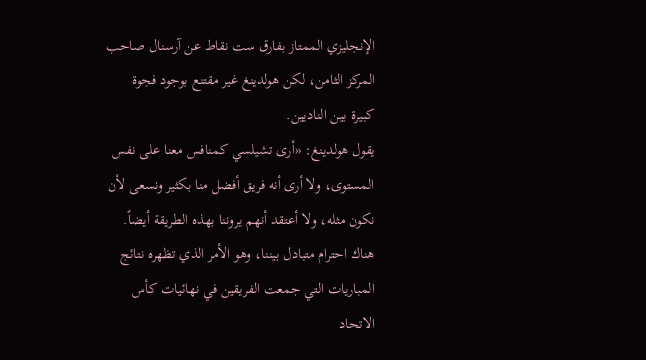الإنجليزي الممتاز بفارق ست نقاط عن آرسنال صاحب المركز الثامن، لكن هولدينغ غير مقتنع بوجود فجوة كبيرة بين الناديين.
يقول هولدينغ: «أرى تشيلسي كمنافس معنا على نفس المستوى، ولا أرى أنه فريق أفضل منا بكثير ونسعى لأن نكون مثله، ولا أعتقد أنهم يروننا بهذه الطريقة أيضاً. هناك احترام متبادل بيننا، وهو الأمر الذي تظهره نتائج المباريات التي جمعت الفريقين في نهائيات كأس الاتحاد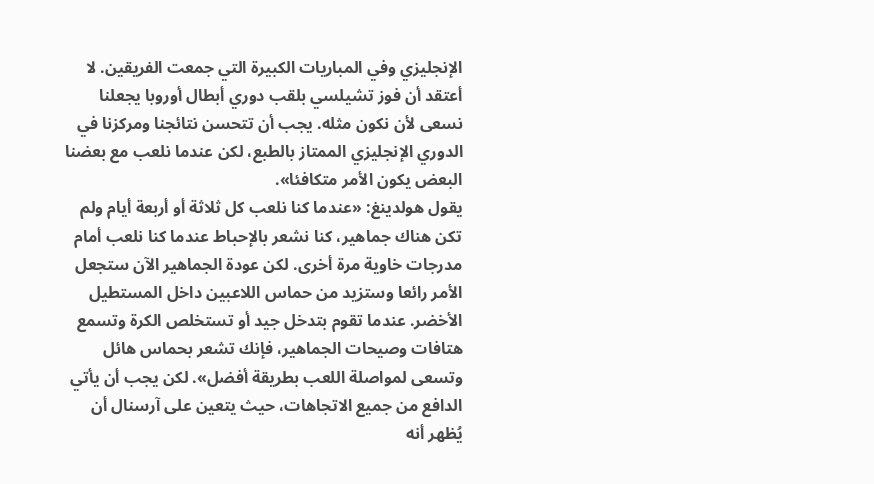الإنجليزي وفي المباريات الكبيرة التي جمعت الفريقين. لا أعتقد أن فوز تشيلسي بلقب دوري أبطال أوروبا يجعلنا نسعى لأن نكون مثله. يجب أن تتحسن نتائجنا ومركزنا في الدوري الإنجليزي الممتاز بالطبع، لكن عندما نلعب مع بعضنا البعض يكون الأمر متكافئا».
يقول هولدينغ: «عندما كنا نلعب كل ثلاثة أو أربعة أيام ولم تكن هناك جماهير، كنا نشعر بالإحباط عندما كنا نلعب أمام مدرجات خاوية مرة أخرى. لكن عودة الجماهير الآن ستجعل الأمر رائعا وستزيد من حماس اللاعبين داخل المستطيل الأخضر. عندما تقوم بتدخل جيد أو تستخلص الكرة وتسمع هتافات وصيحات الجماهير، فإنك تشعر بحماس هائل وتسعى لمواصلة اللعب بطريقة أفضل». لكن يجب أن يأتي الدافع من جميع الاتجاهات، حيث يتعين على آرسنال أن يُظهر أنه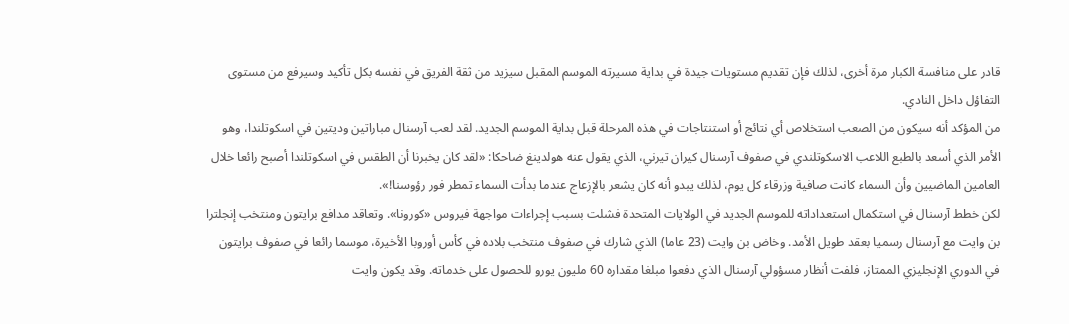قادر على منافسة الكبار مرة أخرى، لذلك فإن تقديم مستويات جيدة في بداية مسيرته الموسم المقبل سيزيد من ثقة الفريق في نفسه بكل تأكيد وسيرفع من مستوى التفاؤل داخل النادي.
من المؤكد أنه سيكون من الصعب استخلاص أي نتائج أو استنتاجات في هذه المرحلة قبل بداية الموسم الجديد. لقد لعب آرسنال مباراتين وديتين في اسكوتلندا، وهو الأمر الذي أسعد بالطبع اللاعب الاسكوتلندي في صفوف آرسنال كيران تيرني، الذي يقول عنه هولدينغ ضاحكا: «لقد كان يخبرنا أن الطقس في اسكوتلندا أصبح رائعا خلال العامين الماضيين وأن السماء كانت صافية وزرقاء كل يوم، لذلك يبدو أنه كان يشعر بالإزعاج عندما بدأت السماء تمطر فور رؤوسنا!».
لكن خطط آرسنال في استكمال استعداداته للموسم الجديد في الولايات المتحدة فشلت بسبب إجراءات مواجهة فيروس «كورونا». وتعاقد مدافع برايتون ومنتخب إنجلترا بن وايت مع آرسنال رسميا بعقد طويل الأمد. وخاض بن وايت (23 عاما) الذي شارك في صفوف منتخب بلاده في كأس أوروبا الأخيرة، موسما رائعا في صفوف برايتون في الدوري الإنجليزي الممتاز، فلفت أنظار مسؤولي آرسنال الذي دفعوا مبلغا مقداره 60 مليون يورو للحصول على خدماته. وقد يكون وايت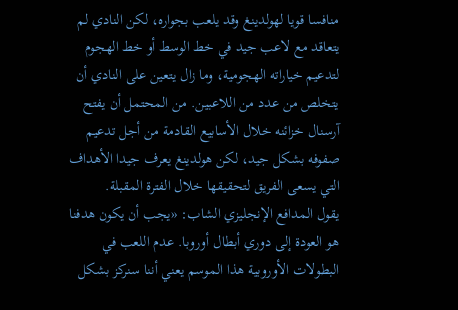منافسا قويا لهولدينغ وقد يلعب بجواره، لكن النادي لم يتعاقد مع لاعب جيد في خط الوسط أو خط الهجوم لتدعيم خياراته الهجومية، وما زال يتعين على النادي أن يتخلص من عدد من اللاعبين. من المحتمل أن يفتح آرسنال خزائنه خلال الأسابيع القادمة من أجل تدعيم صفوفه بشكل جيد، لكن هولدينغ يعرف جيدا الأهداف التي يسعى الفريق لتحقيقها خلال الفترة المقبلة.
يقول المدافع الإنجليزي الشاب: «يجب أن يكون هدفنا هو العودة إلى دوري أبطال أوروبا. عدم اللعب في البطولات الأوروبية هذا الموسم يعني أننا سنركز بشكل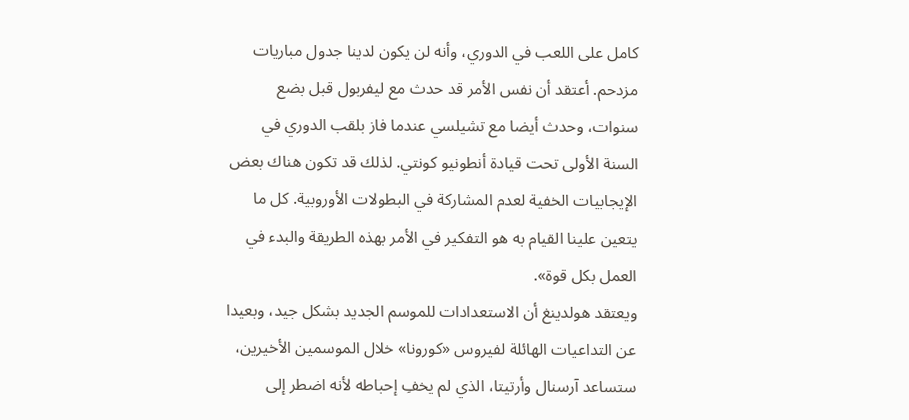كامل على اللعب في الدوري، وأنه لن يكون لدينا جدول مباريات مزدحم. أعتقد أن نفس الأمر قد حدث مع ليفربول قبل بضع سنوات، وحدث أيضا مع تشيلسي عندما فاز بلقب الدوري في السنة الأولى تحت قيادة أنطونيو كونتي. لذلك قد تكون هناك بعض الإيجابيات الخفية لعدم المشاركة في البطولات الأوروبية. كل ما يتعين علينا القيام به هو التفكير في الأمر بهذه الطريقة والبدء في العمل بكل قوة».
ويعتقد هولدينغ أن الاستعدادات للموسم الجديد بشكل جيد، وبعيدا عن التداعيات الهائلة لفيروس «كورونا» خلال الموسمين الأخيرين، ستساعد آرسنال وأرتيتا، الذي لم يخفِ إحباطه لأنه اضطر إلى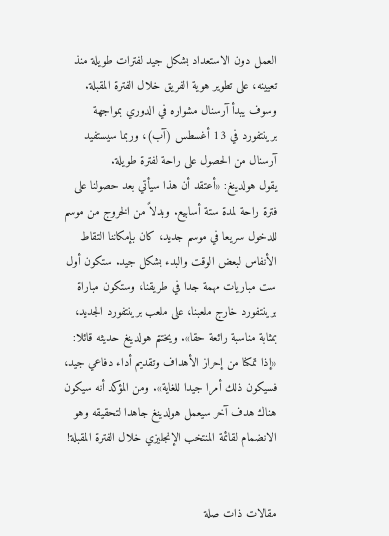العمل دون الاستعداد بشكل جيد لفترات طويلة منذ تعيينه، على تطوير هوية الفريق خلال الفترة المقبلة. وسوف يبدأ آرسنال مشواره في الدوري بمواجهة برينتفورد في 13 أغسطس (آب)، وربما سيستفيد آرسنال من الحصول على راحة لفترة طويلة.
يقول هولدينغ: «أعتقد أن هذا سيأتي بعد حصولنا على فترة راحة لمدة ستة أسابيع. وبدلاً من الخروج من موسم للدخول سريعا في موسم جديد، كان بإمكاننا التقاط الأنفاس لبعض الوقت والبدء بشكل جيد. ستكون أول ست مباريات مهمة جدا في طريقنا، وستكون مباراة برينتفورد خارج ملعبنا، على ملعب برينتفورد الجديد، بمثابة مناسبة رائعة حقا». ويختتم هولدينغ حديثه قائلا: «إذا تمكنا من إحراز الأهداف وتقديم أداء دفاعي جيد، فسيكون ذلك أمرا جيدا للغاية». ومن المؤكد أنه سيكون هناك هدف آخر سيعمل هولدينغ جاهدا لتحقيقه وهو الانضمام لقائمة المنتخب الإنجليزي خلال الفترة المقبلة!


مقالات ذات صلة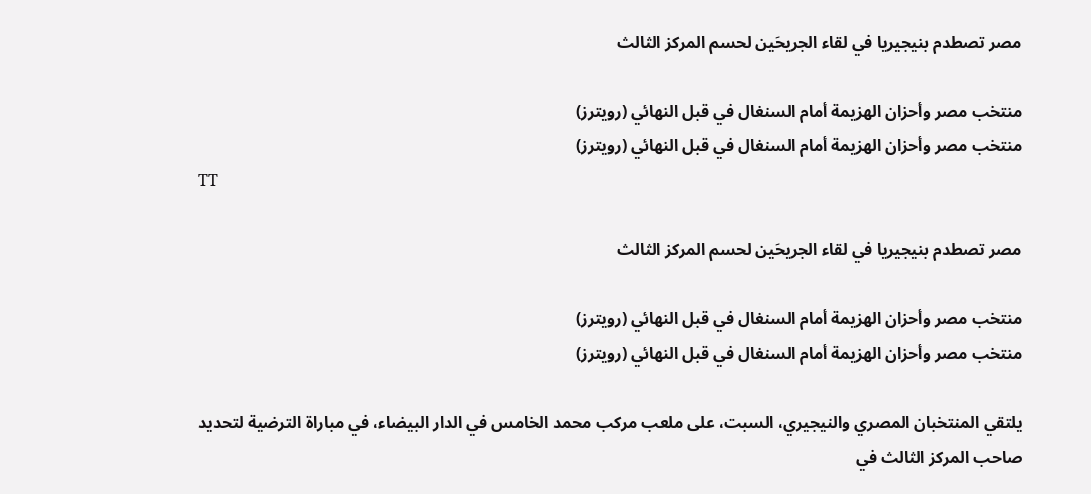مصر تصطدم بنيجيريا في لقاء الجريحَين لحسم المركز الثالث

منتخب مصر وأحزان الهزيمة أمام السنغال في قبل النهائي (رويترز)
منتخب مصر وأحزان الهزيمة أمام السنغال في قبل النهائي (رويترز)
TT

مصر تصطدم بنيجيريا في لقاء الجريحَين لحسم المركز الثالث

منتخب مصر وأحزان الهزيمة أمام السنغال في قبل النهائي (رويترز)
منتخب مصر وأحزان الهزيمة أمام السنغال في قبل النهائي (رويترز)

يلتقي المنتخبان المصري والنيجيري، السبت، على ملعب مركب محمد الخامس في الدار البيضاء، في مباراة الترضية لتحديد صاحب المركز الثالث في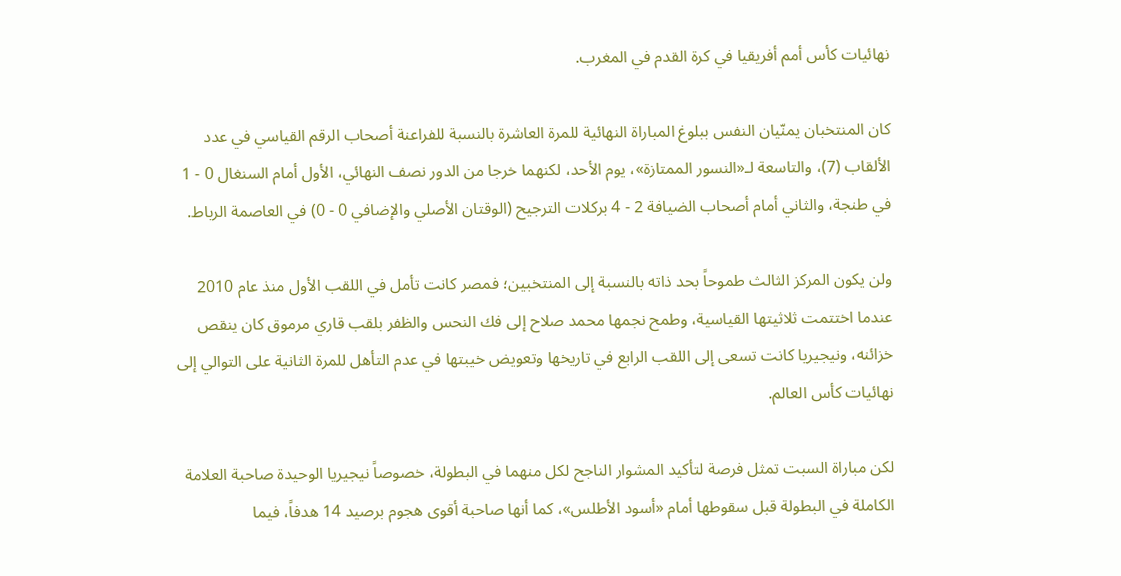نهائيات كأس أمم أفريقيا في كرة القدم في المغرب.

كان المنتخبان يمنّيان النفس ببلوغ المباراة النهائية للمرة العاشرة بالنسبة للفراعنة أصحاب الرقم القياسي في عدد الألقاب (7)، والتاسعة لـ«النسور الممتازة»، يوم الأحد، لكنهما خرجا من الدور نصف النهائي، الأول أمام السنغال 0 - 1 في طنجة، والثاني أمام أصحاب الضيافة 2 - 4 بركلات الترجيح (الوقتان الأصلي والإضافي 0 - 0) في العاصمة الرباط.

ولن يكون المركز الثالث طموحاً بحد ذاته بالنسبة إلى المنتخبين؛ فمصر كانت تأمل في اللقب الأول منذ عام 2010 عندما اختتمت ثلاثيتها القياسية، وطمح نجمها محمد صلاح إلى فك النحس والظفر بلقب قاري مرموق كان ينقص خزائنه، ونيجيريا كانت تسعى إلى اللقب الرابع في تاريخها وتعويض خيبتها في عدم التأهل للمرة الثانية على التوالي إلى نهائيات كأس العالم.

لكن مباراة السبت تمثل فرصة لتأكيد المشوار الناجح لكل منهما في البطولة، خصوصاً نيجيريا الوحيدة صاحبة العلامة الكاملة في البطولة قبل سقوطها أمام «أسود الأطلس»، كما أنها صاحبة أقوى هجوم برصيد 14 هدفاً، فيما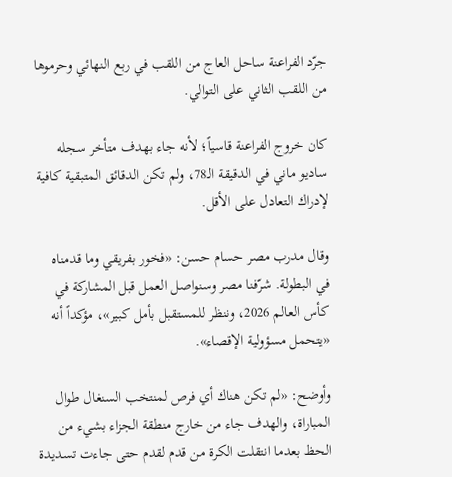جرّد الفراعنة ساحل العاج من اللقب في ربع النهائي وحرموها من اللقب الثاني على التوالي.

كان خروج الفراعنة قاسياً؛ لأنه جاء بهدف متأخر سجله ساديو ماني في الدقيقة الـ78، ولم تكن الدقائق المتبقية كافية لإدراك التعادل على الأقل.

وقال مدرب مصر حسام حسن: «فخور بفريقي وما قدمناه في البطولة. شرّفنا مصر وسنواصل العمل قبل المشاركة في كأس العالم 2026، وننظر للمستقبل بأمل كبير»، مؤكداً أنه «يتحمل مسؤولية الإقصاء».

وأوضح: «لم تكن هناك أي فرص لمنتخب السنغال طوال المباراة، والهدف جاء من خارج منطقة الجزاء بشيء من الحظ بعدما انتقلت الكرة من قدم لقدم حتى جاءت تسديدة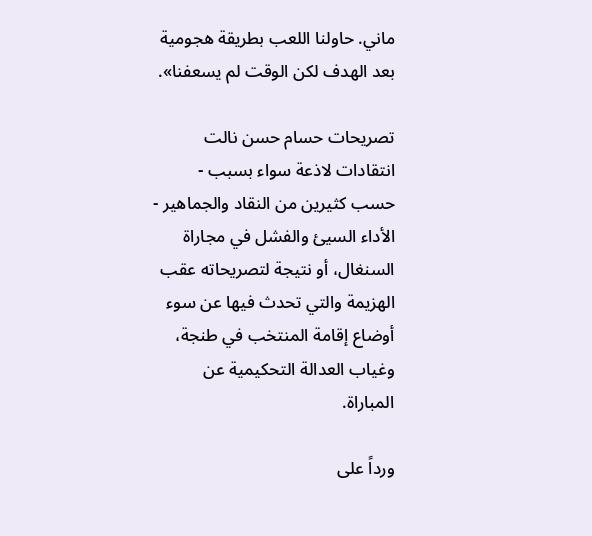ماني. حاولنا اللعب بطريقة هجومية بعد الهدف لكن الوقت لم يسعفنا».

تصريحات حسام حسن نالت انتقادات لاذعة سواء بسبب - حسب كثيرين من النقاد والجماهير - الأداء السيئ والفشل في مجاراة السنغال، أو نتيجة لتصريحاته عقب الهزيمة والتي تحدث فيها عن سوء أوضاع إقامة المنتخب في طنجة، وغياب العدالة التحكيمية عن المباراة.

ورداً على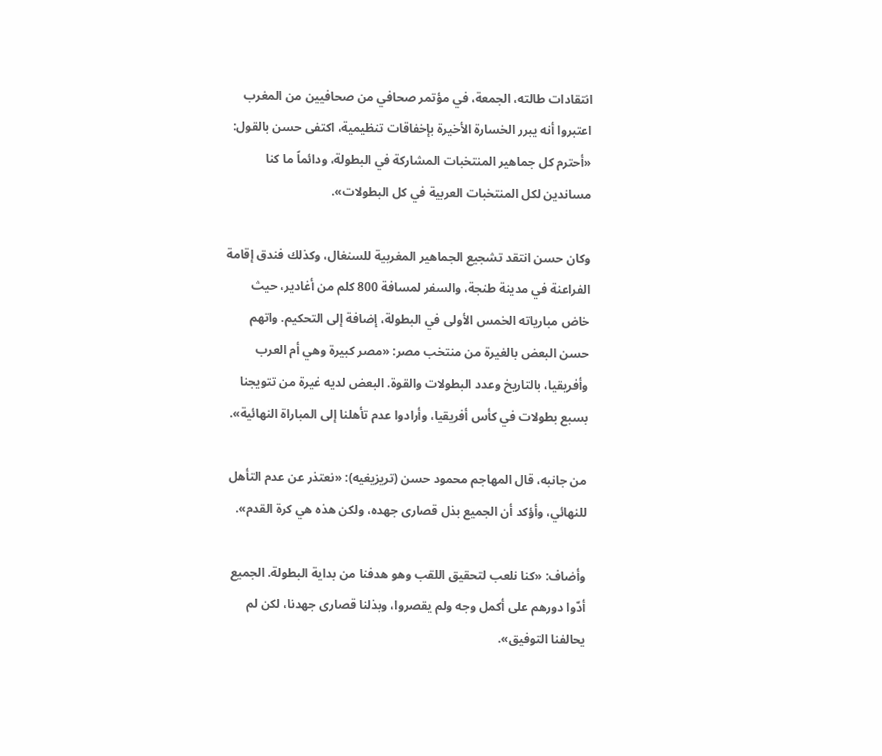انتقادات طالته، الجمعة، في مؤتمر صحافي من صحافيين من المغرب اعتبروا أنه يبرر الخسارة الأخيرة بإخفاقات تنظيمية، اكتفى حسن بالقول: «أحترم كل جماهير المنتخبات المشاركة في البطولة، ودائماً ما كنا مساندين لكل المنتخبات العربية في كل البطولات».

وكان حسن انتقد تشجيع الجماهير المغربية للسنغال، وكذلك فندق إقامة الفراعنة في مدينة طنجة، والسفر لمسافة 800 كلم من أغادير، حيث خاض مبارياته الخمس الأولى في البطولة، إضافة إلى التحكيم. واتهم حسن البعض بالغيرة من منتخب مصر: «مصر كبيرة وهي أم العرب وأفريقيا، بالتاريخ وعدد البطولات والقوة. البعض لديه غيرة من تتويجنا بسبع بطولات في كأس أفريقيا، وأرادوا عدم تأهلنا إلى المباراة النهائية».

من جانبه، قال المهاجم محمود حسن (تريزيغيه): «نعتذر عن عدم التأهل للنهائي، وأؤكد أن الجميع بذل قصارى جهده، ولكن هذه هي كرة القدم».

وأضاف: «كنا نلعب لتحقيق اللقب وهو هدفنا من بداية البطولة. الجميع أدّوا دورهم على أكمل وجه ولم يقصروا، وبذلنا قصارى جهدنا، لكن لم يحالفنا التوفيق».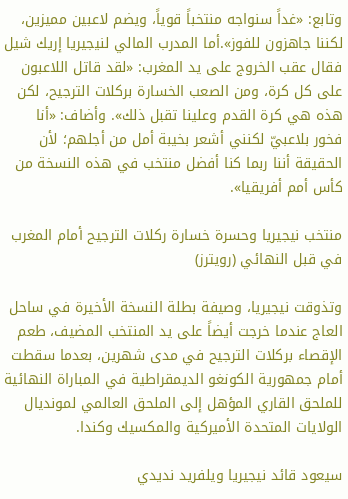وتابع: «غداً سنواجه منتخباً قوياً، ويضم لاعبين مميزين، لكننا جاهزون للفوز».أما المدرب المالي لنيجيريا إريك شيل فقال عقب الخروج على يد المغرب: «لقد قاتل اللاعبون على كل كرة، ومن الصعب الخسارة بركلات الترجيح، لكن هذه هي كرة القدم وعلينا تقبل ذلك». وأضاف: «أنا فخور بلاعبيّ لكنني أشعر بخيبة أمل من أجلهم؛ لأن الحقيقة أننا ربما كنا أفضل منتخب في هذه النسخة من كأس أمم أفريقيا».

منتخب نيجيريا وحسرة خسارة ركلات الترجيح أمام المغرب في قبل النهائي (رويترز)

وتذوقت نيجيريا، وصيفة بطلة النسخة الأخيرة في ساحل العاج عندما خرجت أيضاً على يد المنتخب المضيف، طعم الإقصاء بركلات الترجيح في مدى شهرين، بعدما سقطت أمام جمهورية الكونغو الديمقراطية في المباراة النهائية للملحق القاري المؤهل إلى الملحق العالمي لمونديال الولايات المتحدة الأميركية والمكسيك وكندا.

سيعود قائد نيجيريا ويلفريد نديدي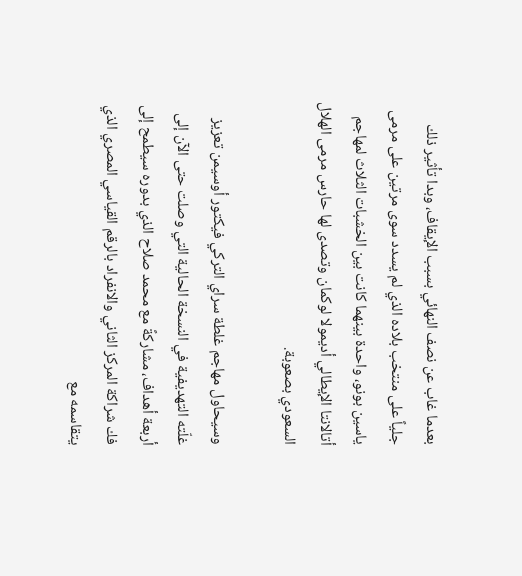بعدما غاب عن نصف النهائي بسبب الإيقاف، وبدا تأثير ذلك جلياً على منتخب بلاده الذي لم يسدد سوى مرتين على مرمى ياسين بونو، واحدة بينهما كانت بين الخشبات الثلاث لمهاجم أتالانتا الإيطالي أديمولا لوكمان وتصدى لها حارس مرمى الهلال السعودي بصعوبة.

وسيحاول مهاجم غلطة سراي التركي فيكتور أوسيمن تعزيز غلّته التهديفية في النسخة الحالية التي وصلت حتى الآن إلى أربعة أهداف، مشاركةً مع محمد صلاح الذي بدوره سيطمح إلى فك شراكة المركز الثاني والانفراد بالرقم القياسي المصري الذي يتقاسمه مع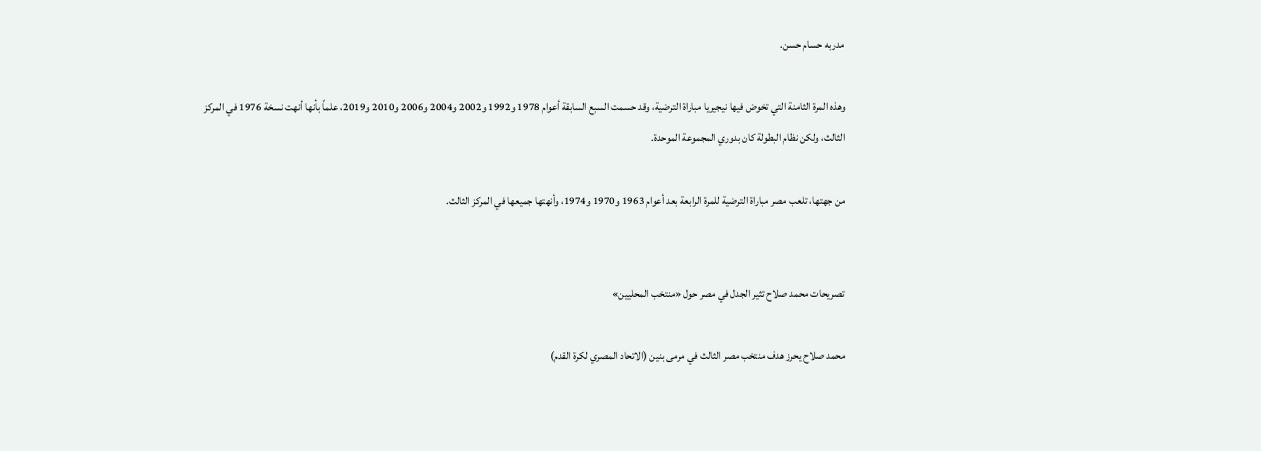مدربه حسام حسن.

وهذه المرة الثامنة التي تخوض فيها نيجيريا مباراة الترضية، وقد حسمت السبع السابقة أعوام 1978 و1992 و2002 و2004 و2006 و2010 و2019، علماً بأنها أنهت نسخة 1976 في المركز الثالث، ولكن نظام البطولة كان بدوري المجموعة الموحدة.

من جهتها، تلعب مصر مباراة الترضية للمرة الرابعة بعد أعوام 1963 و1970 و1974، وأنهتها جميعها في المركز الثالث.


تصريحات محمد صلاح تثير الجدل في مصر حول «منتخب المحليين»

محمد صلاح يحرز هدف منتخب مصر الثالث في مرمى بنين (الاتحاد المصري لكرة القدم)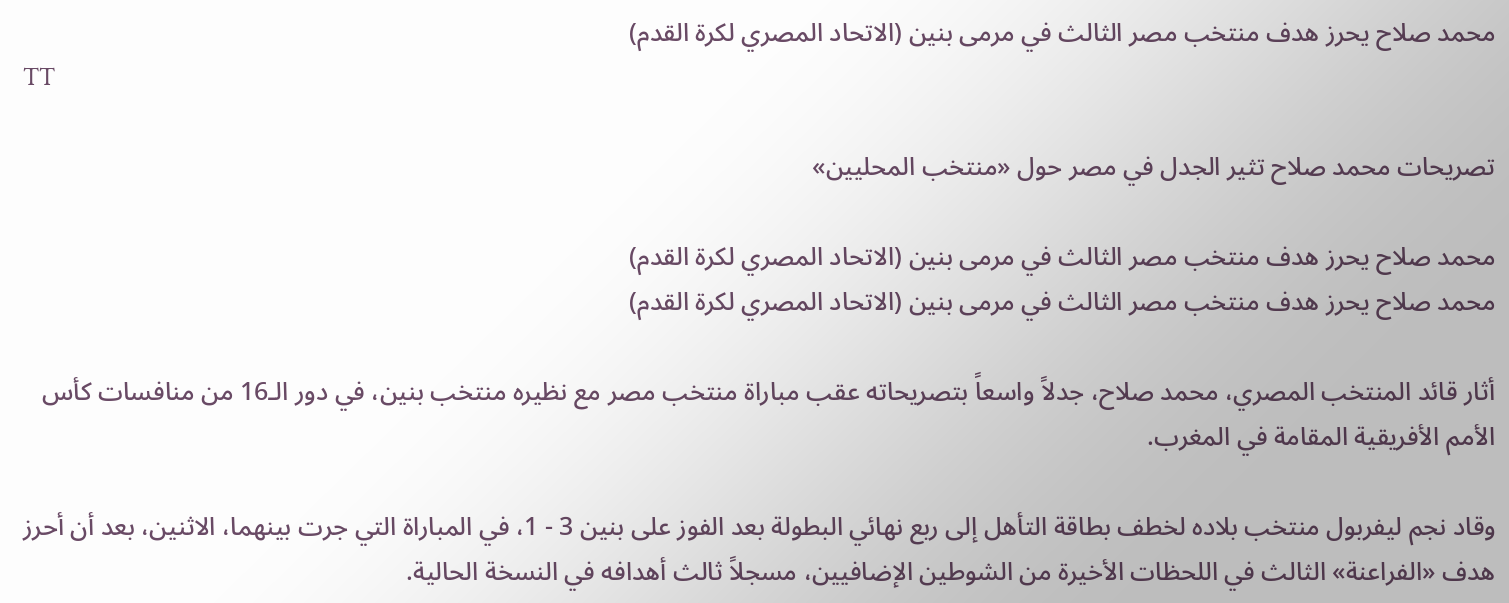محمد صلاح يحرز هدف منتخب مصر الثالث في مرمى بنين (الاتحاد المصري لكرة القدم)
TT

تصريحات محمد صلاح تثير الجدل في مصر حول «منتخب المحليين»

محمد صلاح يحرز هدف منتخب مصر الثالث في مرمى بنين (الاتحاد المصري لكرة القدم)
محمد صلاح يحرز هدف منتخب مصر الثالث في مرمى بنين (الاتحاد المصري لكرة القدم)

أثار قائد المنتخب المصري، محمد صلاح، جدلاً واسعاً بتصريحاته عقب مباراة منتخب مصر مع نظيره منتخب بنين، في دور الـ16 من منافسات كأس الأمم الأفريقية المقامة في المغرب.

وقاد نجم ليفربول منتخب بلاده لخطف بطاقة التأهل إلى ربع نهائي البطولة بعد الفوز على بنين 3 - 1، في المباراة التي جرت بينهما، الاثنين، بعد أن أحرز هدف «الفراعنة» الثالث في اللحظات الأخيرة من الشوطين الإضافيين، مسجلاً ثالث أهدافه في النسخة الحالية.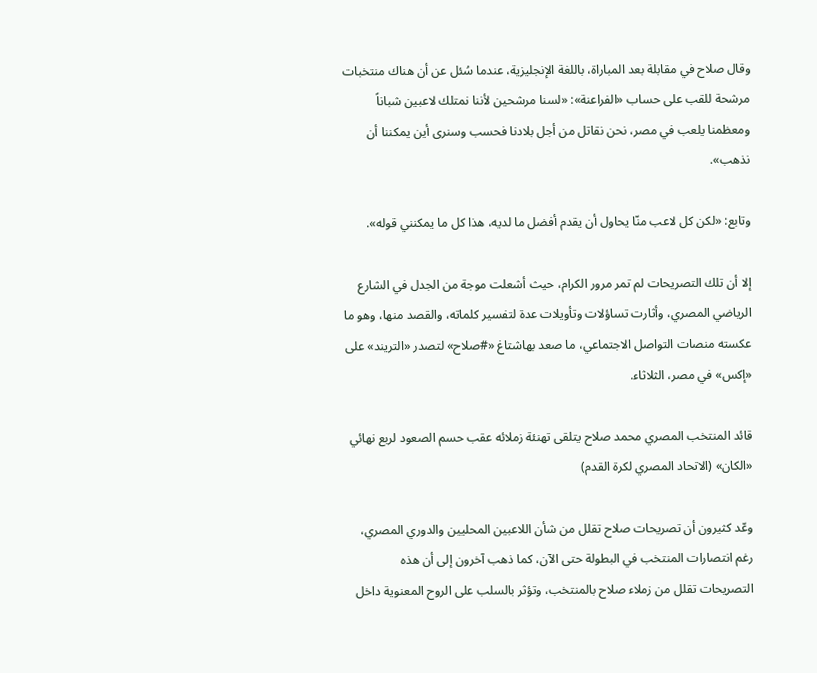وقال صلاح في مقابلة بعد المباراة، باللغة الإنجليزية، عندما سُئل عن أن هناك منتخبات مرشحة للقب على حساب «الفراعنة»: «لسنا مرشحين لأننا نمتلك لاعبين شباناً ومعظمنا يلعب في مصر، نحن نقاتل من أجل بلادنا فحسب وسنرى أين يمكننا أن نذهب».

وتابع: «لكن كل لاعب منّا يحاول أن يقدم أفضل ما لديه، هذا كل ما يمكنني قوله».

إلا أن تلك التصريحات لم تمر مرور الكرام، حيث أشعلت موجة من الجدل في الشارع الرياضي المصري، وأثارت تساؤلات وتأويلات عدة لتفسير كلماته، والقصد منها، وهو ما عكسته منصات التواصل الاجتماعي، ما صعد بهاشتاغ «#صلاح» لتصدر «التريند» على «إكس» في مصر، الثلاثاء.

قائد المنتخب المصري محمد صلاح يتلقى تهنئة زملائه عقب حسم الصعود لربع نهائي «الكان» (الاتحاد المصري لكرة القدم)

وعّد كثيرون أن تصريحات صلاح تقلل من شأن اللاعبين المحليين والدوري المصري، رغم انتصارات المنتخب في البطولة حتى الآن، كما ذهب آخرون إلى أن هذه التصريحات تقلل من زملاء صلاح بالمنتخب، وتؤثر بالسلب على الروح المعنوية داخل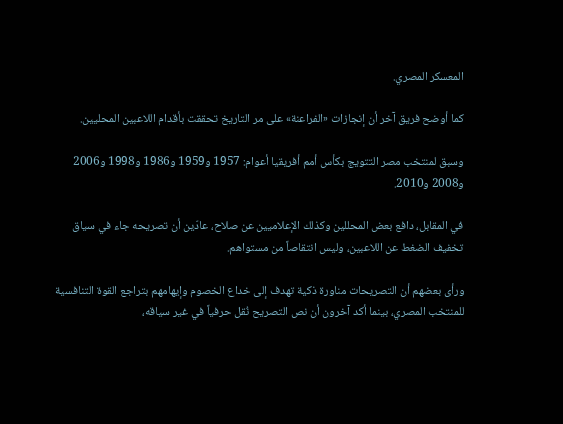المعسكر المصري.

كما أوضح فريق آخر أن إنجازات «الفراعنة» على مر التاريخ تحققت بأقدام اللاعبين المحليين.

وسبق لمنتخب مصر التتويج بكأس أمم أفريقيا أعوام: 1957 و1959 و1986 و1998 و2006 و2008 و2010.

في المقابل، دافع بعض المحللين وكذلك الإعلاميين عن صلاح، عادّين أن تصريحه جاء في سياق تخفيف الضغط عن اللاعبين، وليس انتقاصاً من مستواهم.

ورأى بعضهم أن التصريحات مناورة ذكية تهدف إلى خداع الخصوم وإيهامهم بتراجع القوة التنافسية للمنتخب المصري، بينما أكد آخرون أن نص التصريح نُقل حرفياً في غير سياقه،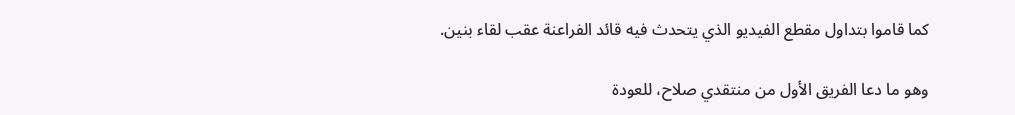كما قاموا بتداول مقطع الفيديو الذي يتحدث فيه قائد الفراعنة عقب لقاء بنين.

وهو ما دعا الفريق الأول من منتقدي صلاح، للعودة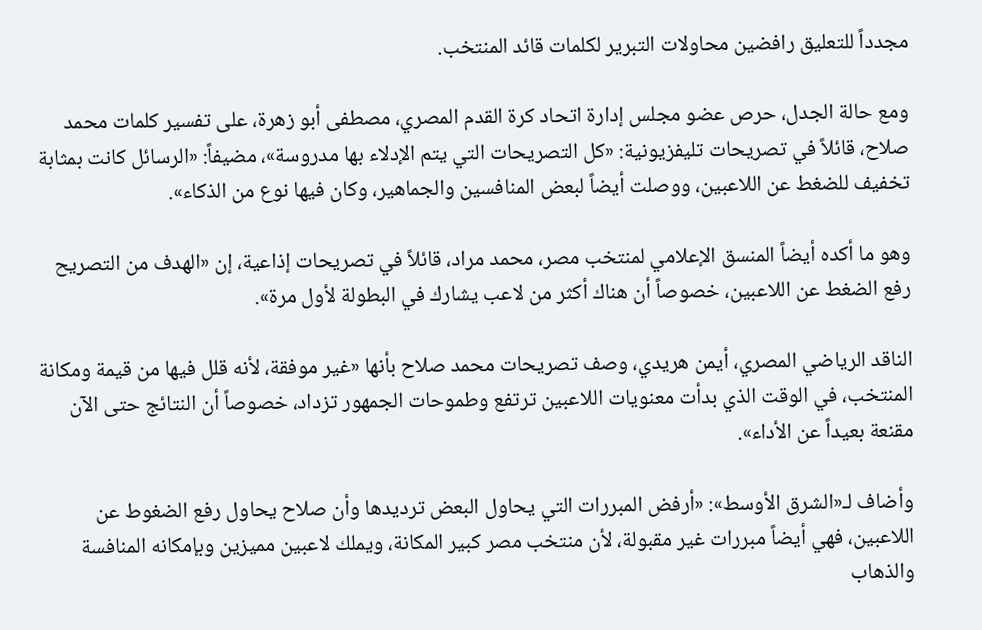مجدداً للتعليق رافضين محاولات التبرير لكلمات قائد المنتخب.

ومع حالة الجدل، حرص عضو مجلس إدارة اتحاد كرة القدم المصري، مصطفى أبو زهرة، على تفسير كلمات محمد صلاح، قائلاً في تصريحات تليفزيونية: «كل التصريحات التي يتم الإدلاء بها مدروسة»، مضيفاً: «الرسائل كانت بمثابة تخفيف للضغط عن اللاعبين، ووصلت أيضاً لبعض المنافسين والجماهير، وكان فيها نوع من الذكاء».

وهو ما أكده أيضاً المنسق الإعلامي لمنتخب مصر، محمد مراد، قائلاً في تصريحات إذاعية، إن «الهدف من التصريح رفع الضغط عن اللاعبين، خصوصاً أن هناك أكثر من لاعب يشارك في البطولة لأول مرة».

الناقد الرياضي المصري، أيمن هريدي، وصف تصريحات محمد صلاح بأنها «غير موفقة، لأنه قلل فيها من قيمة ومكانة المنتخب، في الوقت الذي بدأت معنويات اللاعبين ترتفع وطموحات الجمهور تزداد، خصوصاً أن النتائج حتى الآن مقنعة بعيداً عن الأداء».

وأضاف لـ«الشرق الأوسط»: «أرفض المبررات التي يحاول البعض ترديدها وأن صلاح يحاول رفع الضغوط عن اللاعبين، فهي أيضاً مبررات غير مقبولة، لأن منتخب مصر كبير المكانة، ويملك لاعبين مميزين وبإمكانه المنافسة والذهاب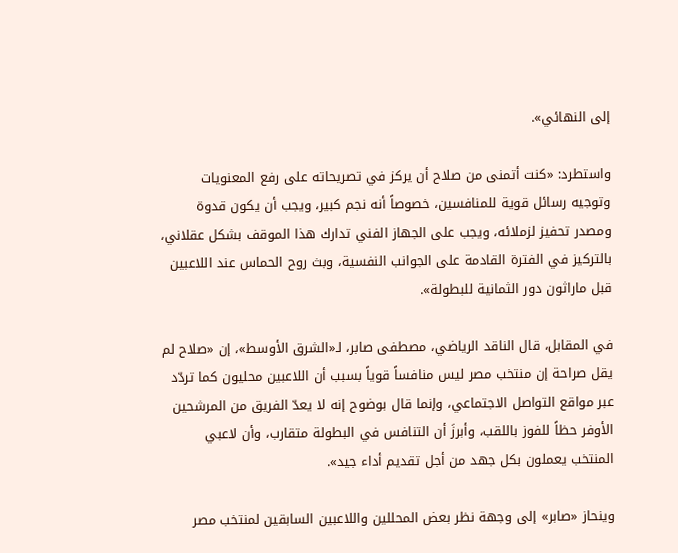إلى النهائي».

واستطرد: «كنت أتمنى من صلاح أن يركز في تصريحاته على رفع المعنويات وتوجيه رسائل قوية للمنافسين، خصوصاً أنه نجم كبير، ويجب أن يكون قدوة ومصدر تحفيز لزملائه، ويجب على الجهاز الفني تدارك هذا الموقف بشكل عقلاني، بالتركيز في الفترة القادمة على الجوانب النفسية، وبث روح الحماس عند اللاعبين قبل ماراثون دور الثمانية للبطولة».

في المقابل، قال الناقد الرياضي، مصطفى صابر، لـ«الشرق الأوسط»، إن «صلاح لم يقل صراحة إن منتخب مصر ليس منافساً قوياً بسبب أن اللاعبين محليون كما تردّد عبر مواقع التواصل الاجتماعي، وإنما قال بوضوح إنه لا يعدّ الفريق من المرشحين الأوفر حظاً للفوز باللقب، وأبرزَ أن التنافس في البطولة متقارب، وأن لاعبي المنتخب يعملون بكل جهد من أجل تقديم أداء جيد».

وينحاز «صابر» إلى وجهة نظر بعض المحللين واللاعبين السابقين لمنتخب مصر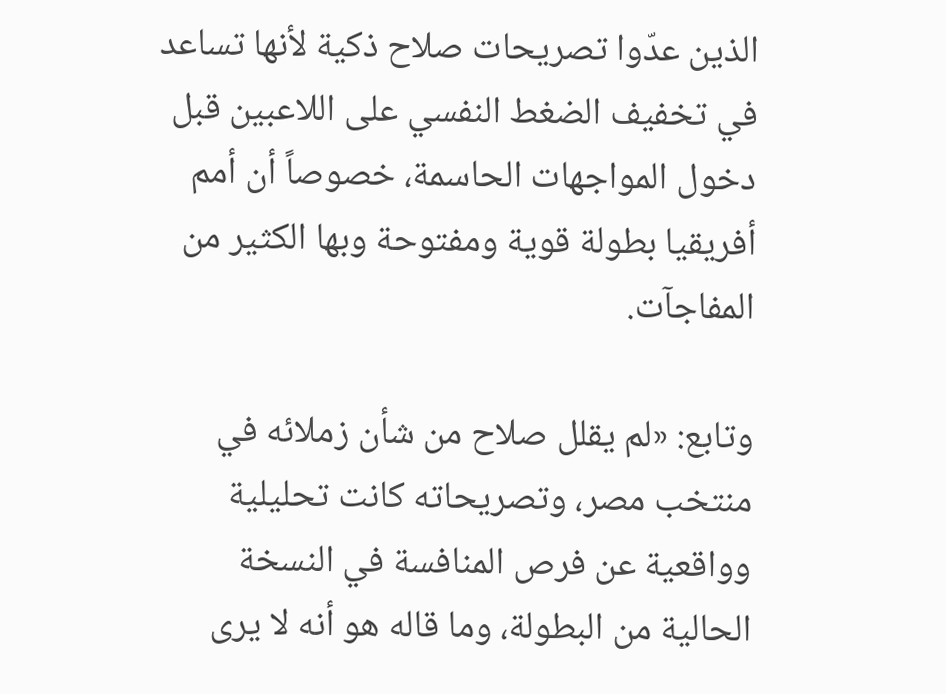الذين عدّوا تصريحات صلاح ذكية لأنها تساعد في تخفيف الضغط النفسي على اللاعبين قبل دخول المواجهات الحاسمة، خصوصاً أن أمم أفريقيا بطولة قوية ومفتوحة وبها الكثير من المفاجآت.

وتابع: «لم يقلل صلاح من شأن زملائه في منتخب مصر، وتصريحاته كانت تحليلية وواقعية عن فرص المنافسة في النسخة الحالية من البطولة، وما قاله هو أنه لا يرى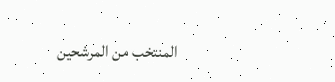المنتخب من المرشحين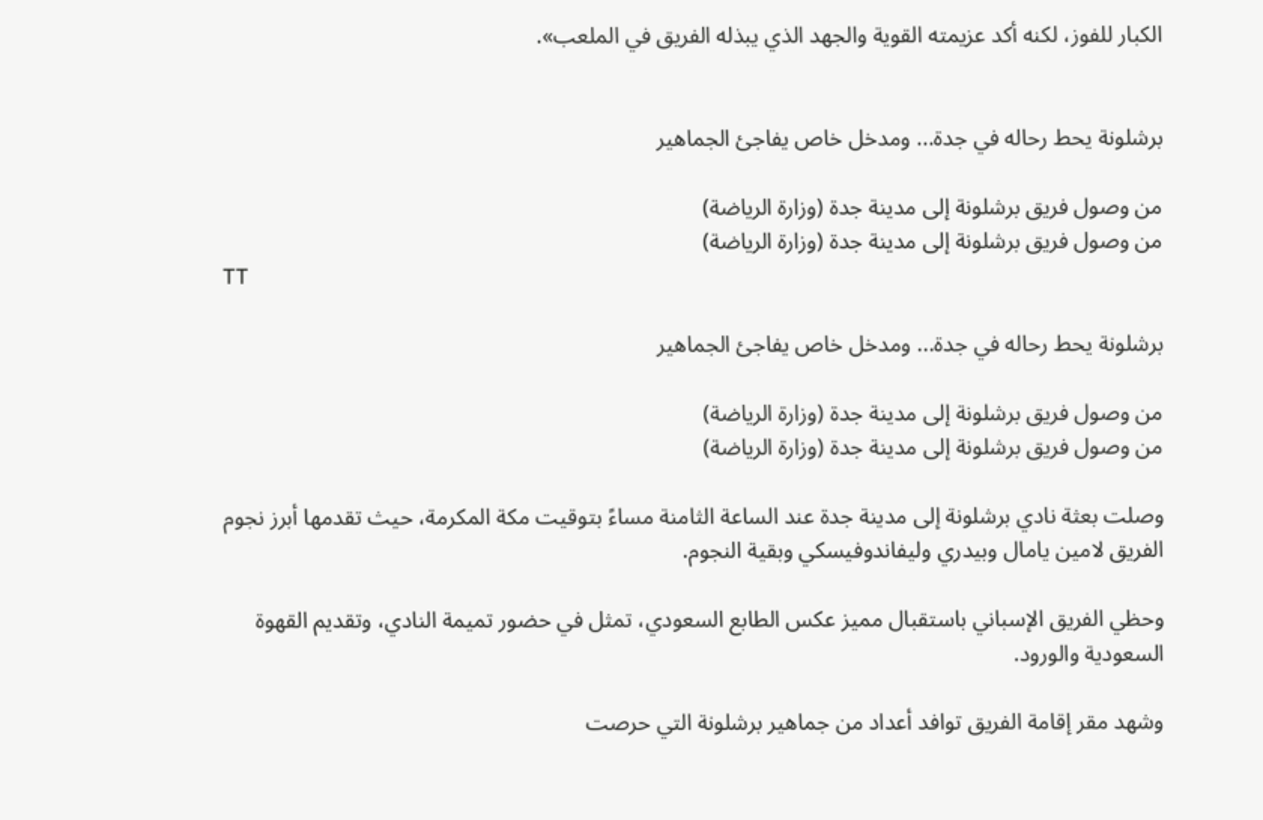الكبار للفوز، لكنه أكد عزيمته القوية والجهد الذي يبذله الفريق في الملعب».


برشلونة يحط رحاله في جدة... ومدخل خاص يفاجئ الجماهير

من وصول فريق برشلونة إلى مدينة جدة (وزارة الرياضة)
من وصول فريق برشلونة إلى مدينة جدة (وزارة الرياضة)
TT

برشلونة يحط رحاله في جدة... ومدخل خاص يفاجئ الجماهير

من وصول فريق برشلونة إلى مدينة جدة (وزارة الرياضة)
من وصول فريق برشلونة إلى مدينة جدة (وزارة الرياضة)

وصلت بعثة نادي برشلونة إلى مدينة جدة عند الساعة الثامنة مساءً بتوقيت مكة المكرمة، حيث تقدمها أبرز نجوم الفريق لامين يامال وبيدري وليفاندوفيسكي وبقية النجوم.

وحظي الفريق الإسباني باستقبال مميز عكس الطابع السعودي، تمثل في حضور تميمة النادي، وتقديم القهوة السعودية والورود.

وشهد مقر إقامة الفريق توافد أعداد من جماهير برشلونة التي حرصت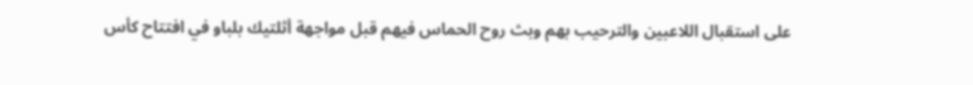على استقبال اللاعبين والترحيب بهم وبث روح الحماس فيهم قبل مواجهة أثلتيك بلباو في افتتاح كأس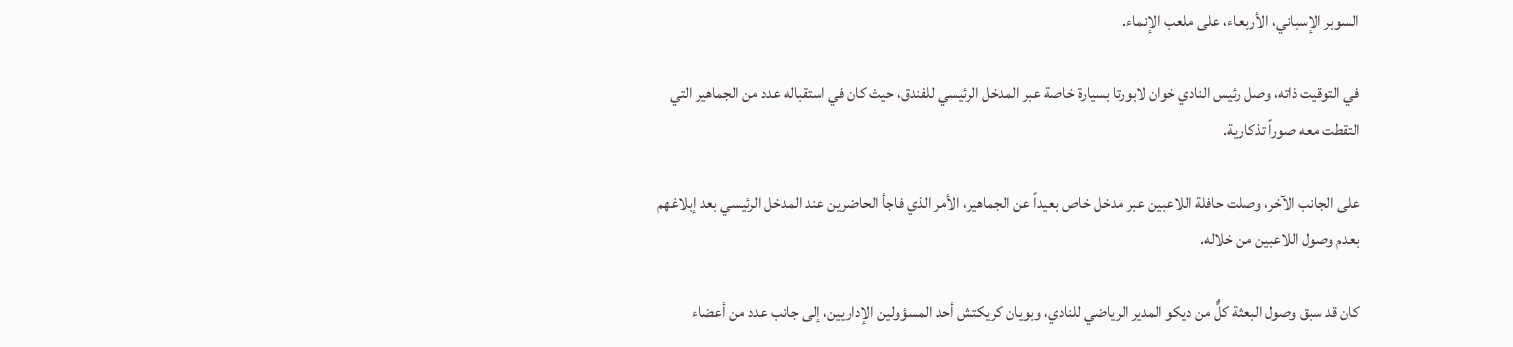السوبر الإسباني، الأربعاء، على ملعب الإنماء.

في التوقيت ذاته، وصل رئيس النادي خوان لابورتا بسيارة خاصة عبر المدخل الرئيسي للفندق، حيث كان في استقباله عدد من الجماهير التي التقطت معه صوراً تذكارية.

على الجانب الآخر، وصلت حافلة اللاعبين عبر مدخل خاص بعيداً عن الجماهير، الأمر الذي فاجأ الحاضرين عند المدخل الرئيسي بعد إبلاغهم بعدم وصول اللاعبين من خلاله.

كان قد سبق وصول البعثة كلٌّ من ديكو المدير الرياضي للنادي، وبويان كريكتش أحد المسؤولين الإداريين، إلى جانب عدد من أعضاء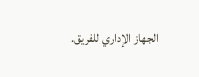الجهاز الإداري للفريق.